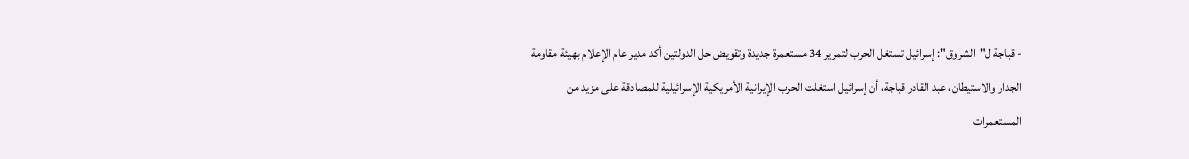- قباجة ل"الشروق": إسرائيل تستغل الحرب لتمرير 34 مستعمرة جديدة وتقويض حل الدولتين أكد مدير عام الإعلام بهيئة مقاومة الجدار والاستيطان، عبد القادر قباجة، أن إسرائيل استغلت الحرب الإيرانية الأمريكية الإسرائيلية للمصادقة على مزيد من المستعمرات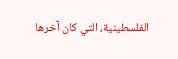الفلسطينية، التي كان آخرها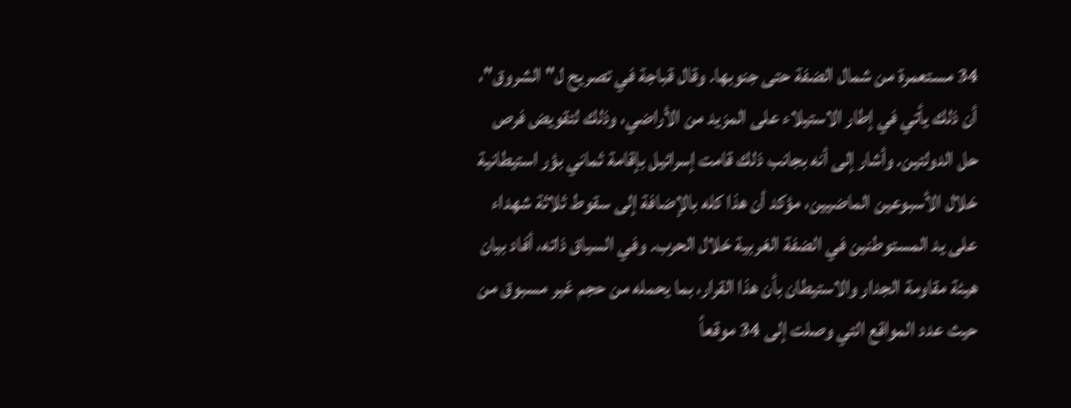34 مستعمرة من شمال الضفة حتى جنوبها. وقال قباجة في تصريح ل"الشروق"، أن ذلك يأتي في إطار الاستيلاء على المزيد من الأراضي، وذلك لتقويض فرص حل الدولتين. وأشار إلى أنه بجانب ذلك قامت إسرائيل بإقامة ثماني بؤر استيطانية خلال الأسبوعين الماضيين، مؤكد أن هذا كله بالإضافة إلى سقوط ثلاثة شهداء على يد المستوطنين في الضفة الغربية خلال الحرب. وفي السياق ذاته، أفاد بيان هيئة مقاومة الجدار والاستيطان بأن هذا القرار، بما يحمله من حجم غير مسبوق من حيث عدد المواقع التي وصلت إلى 34 موقعاً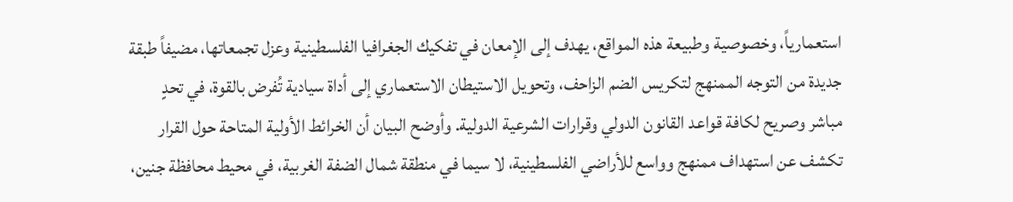استعمارياً، وخصوصية وطبيعة هذه المواقع، يهدف إلى الإمعان في تفكيك الجغرافيا الفلسطينية وعزل تجمعاتها، مضيفاً طبقة جديدة من التوجه الممنهج لتكريس الضم الزاحف، وتحويل الاستيطان الاستعماري إلى أداة سيادية تُفرض بالقوة، في تحدٍ مباشر وصريح لكافة قواعد القانون الدولي وقرارات الشرعية الدولية. وأوضح البيان أن الخرائط الأولية المتاحة حول القرار تكشف عن استهداف ممنهج وواسع للأراضي الفلسطينية، لا سيما في منطقة شمال الضفة الغربية، في محيط محافظة جنين،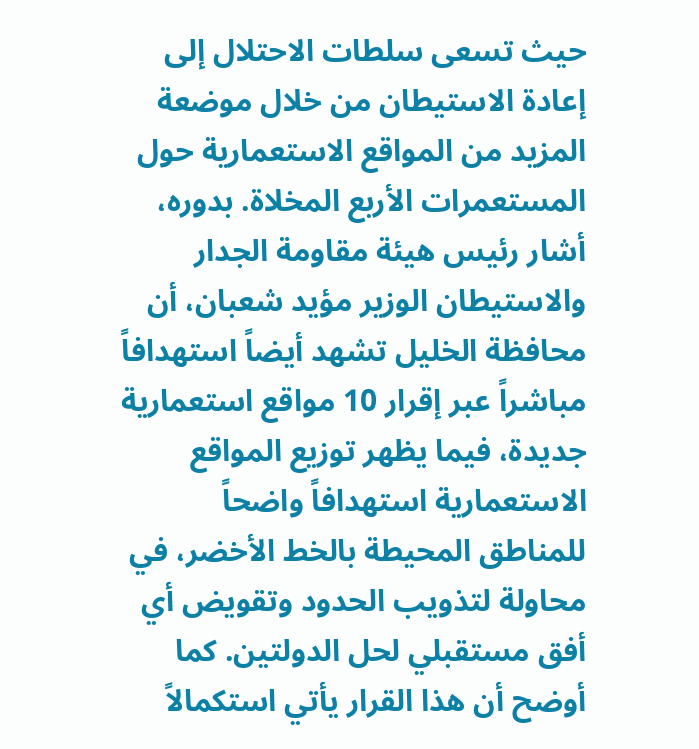حيث تسعى سلطات الاحتلال إلى إعادة الاستيطان من خلال موضعة المزيد من المواقع الاستعمارية حول المستعمرات الأربع المخلاة. بدوره، أشار رئيس هيئة مقاومة الجدار والاستيطان الوزير مؤيد شعبان، أن محافظة الخليل تشهد أيضاً استهدافاً مباشراً عبر إقرار 10 مواقع استعمارية جديدة، فيما يظهر توزيع المواقع الاستعمارية استهدافاً واضحاً للمناطق المحيطة بالخط الأخضر، في محاولة لتذويب الحدود وتقويض أي أفق مستقبلي لحل الدولتين. كما أوضح أن هذا القرار يأتي استكمالاً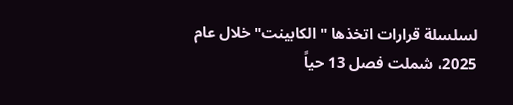لسلسلة قرارات اتخذها "الكابينت" خلال عام 2025، شملت فصل 13 حياً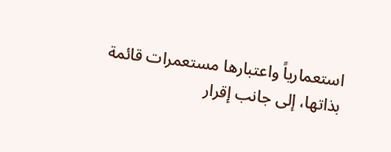استعمارياً واعتبارها مستعمرات قائمة بذاتها، إلى جانب إقرار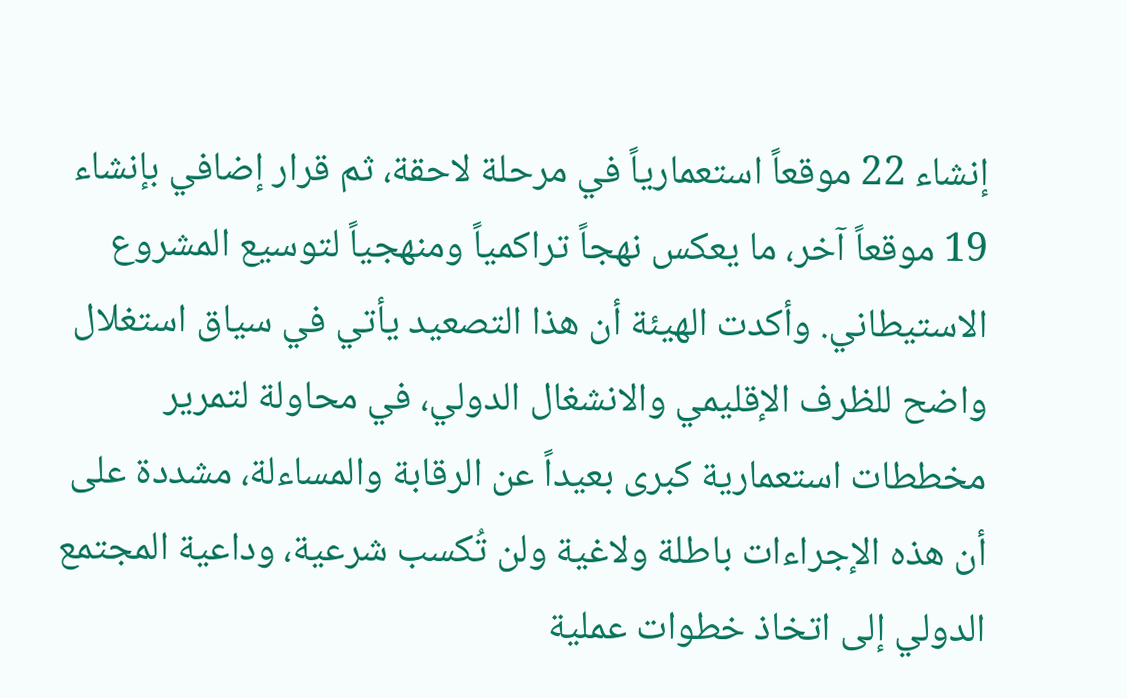إنشاء 22 موقعاً استعمارياً في مرحلة لاحقة، ثم قرار إضافي بإنشاء 19 موقعاً آخر، ما يعكس نهجاً تراكمياً ومنهجياً لتوسيع المشروع الاستيطاني. وأكدت الهيئة أن هذا التصعيد يأتي في سياق استغلال واضح للظرف الإقليمي والانشغال الدولي، في محاولة لتمرير مخططات استعمارية كبرى بعيداً عن الرقابة والمساءلة، مشددة على أن هذه الإجراءات باطلة ولاغية ولن تُكسب شرعية، وداعية المجتمع الدولي إلى اتخاذ خطوات عملية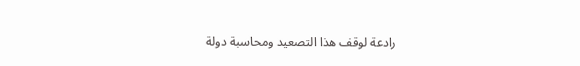رادعة لوقف هذا التصعيد ومحاسبة دولة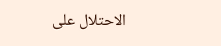الاحتلال على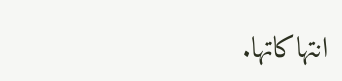انتهاكاتها.